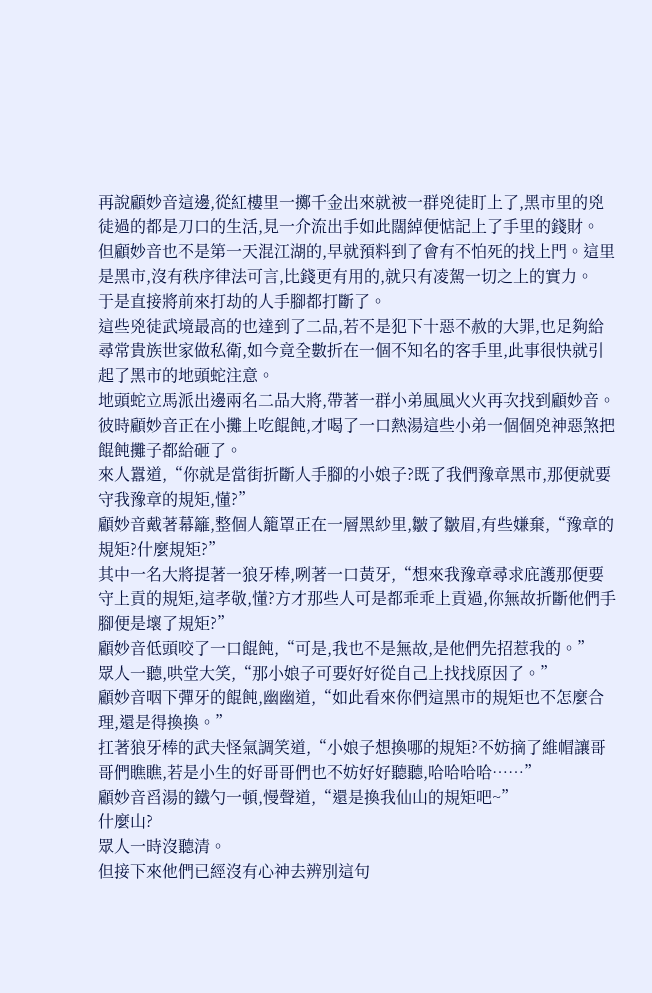再說顧妙音這邊,從紅樓里一擲千金出來就被一群兇徒盯上了,黑市里的兇徒過的都是刀口的生活,見一介流出手如此闊綽便惦記上了手里的錢財。
但顧妙音也不是第一天混江湖的,早就預料到了會有不怕死的找上門。這里是黑市,沒有秩序律法可言,比錢更有用的,就只有凌駕一切之上的實力。
于是直接將前來打劫的人手腳都打斷了。
這些兇徒武境最高的也達到了二品,若不是犯下十惡不赦的大罪,也足夠給尋常貴族世家做私衛,如今竟全數折在一個不知名的客手里,此事很快就引起了黑市的地頭蛇注意。
地頭蛇立馬派出邊兩名二品大將,帶著一群小弟風風火火再次找到顧妙音。
彼時顧妙音正在小攤上吃餛飩,才喝了一口熱湯這些小弟一個個兇神惡煞把餛飩攤子都給砸了。
來人囂道,“你就是當街折斷人手腳的小娘子?既了我們豫章黑市,那便就要守我豫章的規矩,懂?”
顧妙音戴著幕籬,整個人籠罩正在一層黑紗里,皺了皺眉,有些嫌棄,“豫章的規矩?什麼規矩?”
其中一名大將提著一狼牙棒,咧著一口黃牙,“想來我豫章尋求庇護那便要守上貢的規矩,這孝敬,懂?方才那些人可是都乖乖上貢過,你無故折斷他們手腳便是壞了規矩?”
顧妙音低頭咬了一口餛飩,“可是,我也不是無故,是他們先招惹我的。”
眾人一聽,哄堂大笑,“那小娘子可要好好從自己上找找原因了。”
顧妙音咽下彈牙的餛飩,幽幽道,“如此看來你們這黑市的規矩也不怎麼合理,還是得換換。”
扛著狼牙棒的武夫怪氣調笑道,“小娘子想換哪的規矩?不妨摘了維帽讓哥哥們瞧瞧,若是小生的好哥哥們也不妨好好聽聽,哈哈哈哈……”
顧妙音舀湯的鐵勺一頓,慢聲道,“還是換我仙山的規矩吧~”
什麼山?
眾人一時沒聽清。
但接下來他們已經沒有心神去辨別這句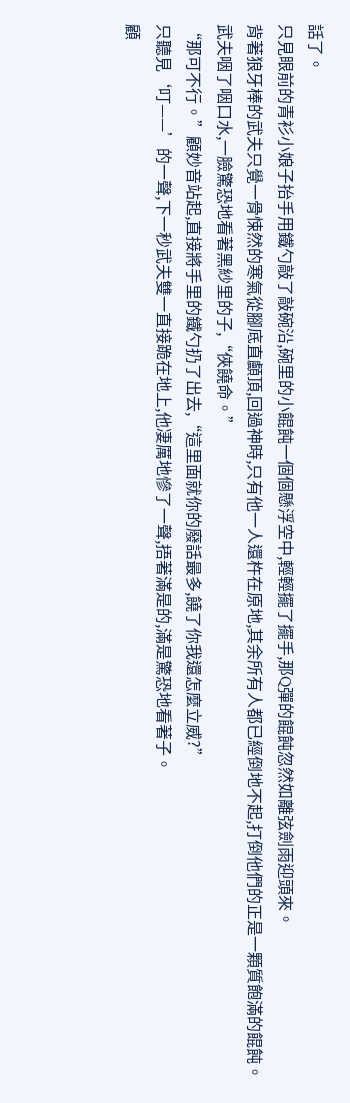話了。
只見眼前的青衫小娘子抬手用鐵勺敲了敲碗沿,碗里的小餛飩一個個懸浮空中,輕輕擺了擺手,那Q彈的餛飩忽然如離弦劍雨迎頭來。
背著狼牙棒的武夫只覺一骨悚然的寒氣從腳底直顱頂,回過神時,只有他一人還杵在原地,其余所有人都已經倒地不起,打倒他們的正是一顆質飽滿的餛飩。
武夫咽了咽口水,一臉驚恐地看著黑紗里的子,“俠饒命。”
“那可不行。”顧妙音站起,直接將手里的鐵勺扔了出去,“這里面就你的廢話最多,饒了你我還怎麼立威?”
只聽見‘叮——’的一聲,下一秒武夫雙一直接跪在地上,他凄厲地慘了一聲,捂著滿是的,滿是驚恐地看著子。
顧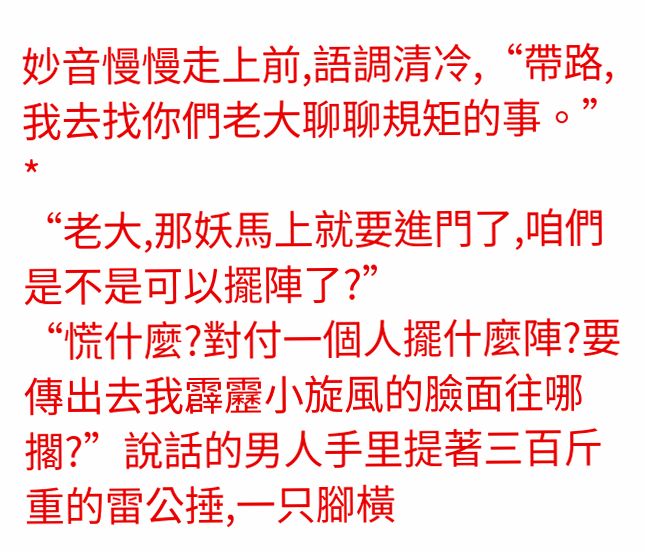妙音慢慢走上前,語調清冷,“帶路,我去找你們老大聊聊規矩的事。”
*
“老大,那妖馬上就要進門了,咱們是不是可以擺陣了?”
“慌什麼?對付一個人擺什麼陣?要傳出去我霹靂小旋風的臉面往哪擱?”說話的男人手里提著三百斤重的雷公捶,一只腳橫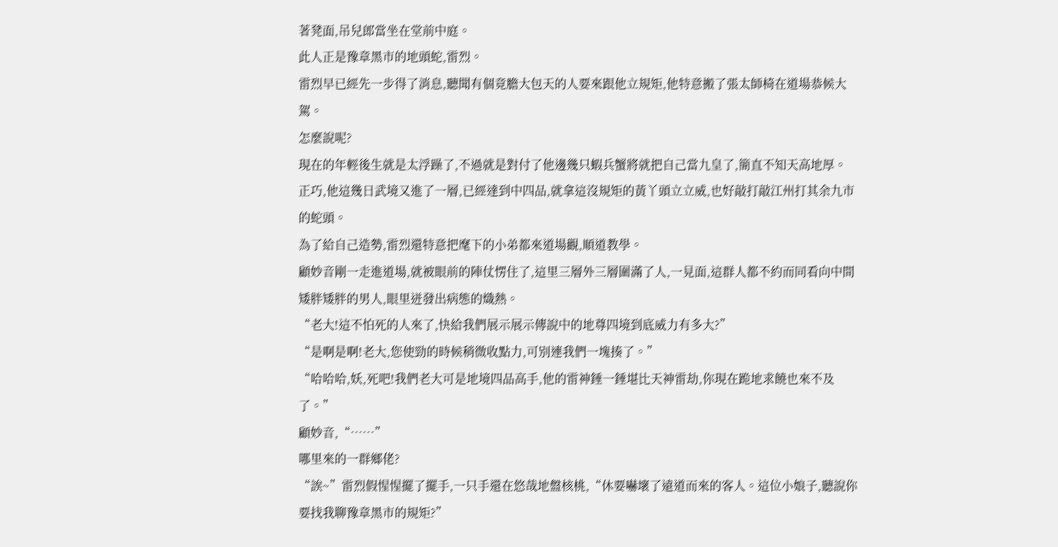著凳面,吊兒郎當坐在堂前中庭。
此人正是豫章黑市的地頭蛇,雷烈。
雷烈早已經先一步得了消息,聽聞有個竟膽大包天的人要來跟他立規矩,他特意搬了張太師椅在道場恭候大駕。
怎麼說呢?
現在的年輕後生就是太浮躁了,不過就是對付了他邊幾只蝦兵蟹將就把自己當九皇了,簡直不知天高地厚。
正巧,他這幾日武境又進了一層,已經達到中四品,就拿這沒規矩的黃丫頭立立威,也好敲打敲江州打其余九市的蛇頭。
為了給自己造勢,雷烈還特意把麾下的小弟都來道場觀,順道教學。
顧妙音剛一走進道場,就被眼前的陣仗愣住了,這里三層外三層圍滿了人,一見面,這群人都不約而同看向中間矮胖矮胖的男人,眼里迸發出病態的熾熱。
“老大!這不怕死的人來了,快給我們展示展示傳說中的地尊四境到底威力有多大?”
“是啊是啊!老大,您使勁的時候稍微收點力,可別連我們一塊揍了。”
“哈哈哈,妖,死吧!我們老大可是地境四品高手,他的雷神錘一錘堪比天神雷劫,你現在跪地求饒也來不及了。”
顧妙音,“……”
哪里來的一群鄉佬?
“誒~”雷烈假惺惺擺了擺手,一只手還在悠哉地盤核桃,“休要嚇壞了遠道而來的客人。這位小娘子,聽說你要找我聊豫章黑市的規矩?”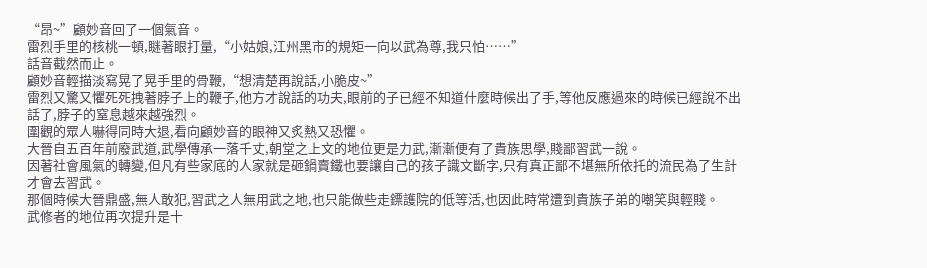“昂~”顧妙音回了一個氣音。
雷烈手里的核桃一頓,瞇著眼打量,“小姑娘,江州黑市的規矩一向以武為尊,我只怕……”
話音截然而止。
顧妙音輕描淡寫晃了晃手里的骨鞭,“想清楚再說話,小脆皮~”
雷烈又驚又懼死死拽著脖子上的鞭子,他方才說話的功夫,眼前的子已經不知道什麼時候出了手,等他反應過來的時候已經說不出話了,脖子的窒息越來越強烈。
圍觀的眾人嚇得同時大退,看向顧妙音的眼神又炙熱又恐懼。
大晉自五百年前廢武道,武學傳承一落千丈,朝堂之上文的地位更是力武,漸漸便有了貴族思學,賤鄙習武一說。
因著社會風氣的轉變,但凡有些家底的人家就是砸鍋賣鐵也要讓自己的孩子識文斷字,只有真正鄙不堪無所依托的流民為了生計才會去習武。
那個時候大晉鼎盛,無人敢犯,習武之人無用武之地,也只能做些走鏢護院的低等活,也因此時常遭到貴族子弟的嘲笑與輕賤。
武修者的地位再次提升是十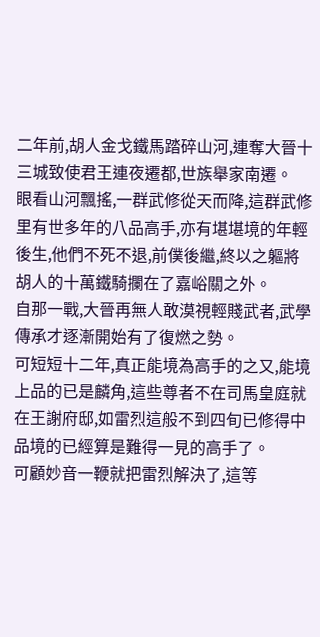二年前,胡人金戈鐵馬踏碎山河,連奪大晉十三城致使君王連夜遷都,世族舉家南遷。
眼看山河飄搖,一群武修從天而降,這群武修里有世多年的八品高手,亦有堪堪境的年輕後生,他們不死不退,前僕後繼,終以之軀將胡人的十萬鐵騎攔在了嘉峪關之外。
自那一戰,大晉再無人敢漠視輕賤武者,武學傳承才逐漸開始有了復燃之勢。
可短短十二年,真正能境為高手的之又,能境上品的已是麟角,這些尊者不在司馬皇庭就在王謝府邸,如雷烈這般不到四旬已修得中品境的已經算是難得一見的高手了。
可顧妙音一鞭就把雷烈解決了,這等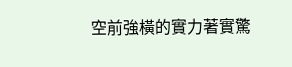空前強橫的實力著實驚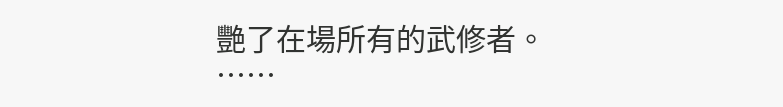艷了在場所有的武修者。
……